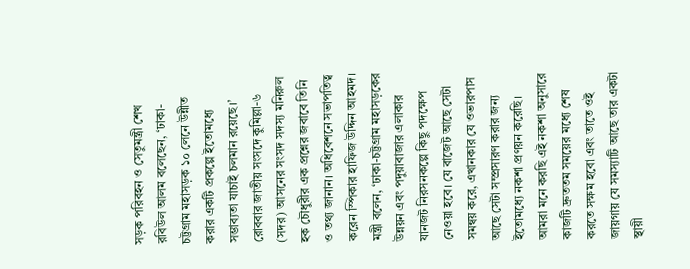সড়ক পরিবহন ও সেতুমন্ত্রী শেখ রবিউল আলম বলেছেন, ‘ঢাকা-চট্টগ্রাম মহাসড়ক ১০ লেনে উন্নীত করার একটি প্রকল্পে ইতোমধ্যে সম্ভাব্যতা যাচাই চলমান রয়েছে।’
রোববার জাতীয় সংসদে কুমিল্লা-৬ (সদর) আসনের সংসদ সদস্য মনিরুল হক চৌধুরীর এক প্রশ্নের জবাবে তিনি ও তথ্য জানান। অধিবেশনে সভাপতিত্ব করেন স্পিকার হাফিজ উদ্দিন আহমদ।
মন্ত্রী বলেন, ‘ঢাকা-চট্টগ্রাম মহাসড়কের উন্নয়ন এবং পদুয়াবাজার এলাকার যানজট নিরসনকল্পে কিছু পদক্ষেপ নেওয়া হবে। যে বাজেট আছে সেটা সমন্বয় করে, এখানকার যে ওভারপাস আছে সেটা সম্প্রসারণ করার জন্য ইতোমধ্যে নকশা প্রণয়ন করেছি। আমরা মনে করছি এই নকশা অনুসারে কাজটি দ্রুততম সময়ের মধ্যে শেষ করতে সক্ষম হবো এবং তাতে ওই জায়গায় যে সমস্যাটি আছে তার একটা স্থায়ী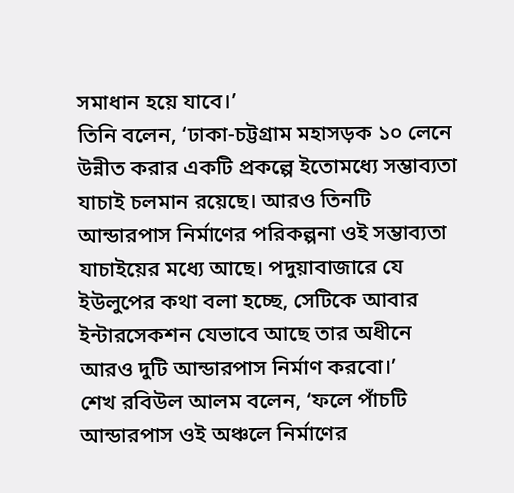সমাধান হয়ে যাবে।’
তিনি বলেন, ‘ঢাকা-চট্টগ্রাম মহাসড়ক ১০ লেনে উন্নীত করার একটি প্রকল্পে ইতোমধ্যে সম্ভাব্যতা যাচাই চলমান রয়েছে। আরও তিনটি আন্ডারপাস নির্মাণের পরিকল্পনা ওই সম্ভাব্যতা যাচাইয়ের মধ্যে আছে। পদুয়াবাজারে যে ইউলুপের কথা বলা হচ্ছে, সেটিকে আবার ইন্টারসেকশন যেভাবে আছে তার অধীনে আরও দুটি আন্ডারপাস নির্মাণ করবো।’
শেখ রবিউল আলম বলেন, ‘ফলে পাঁচটি আন্ডারপাস ওই অঞ্চলে নির্মাণের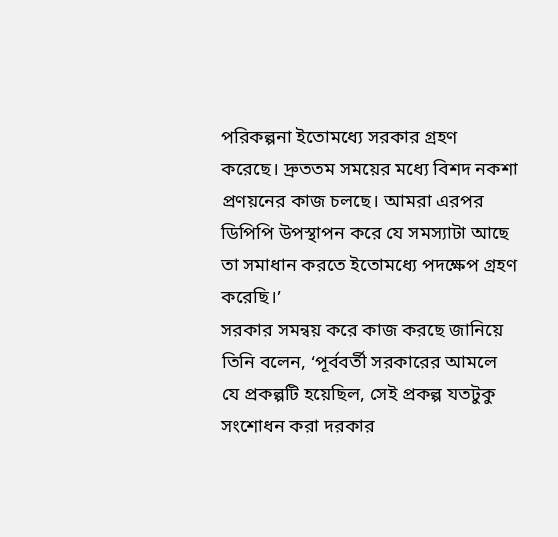পরিকল্পনা ইতোমধ্যে সরকার গ্রহণ করেছে। দ্রুততম সময়ের মধ্যে বিশদ নকশা প্রণয়নের কাজ চলছে। আমরা এরপর ডিপিপি উপস্থাপন করে যে সমস্যাটা আছে তা সমাধান করতে ইতোমধ্যে পদক্ষেপ গ্রহণ করেছি।’
সরকার সমন্বয় করে কাজ করছে জানিয়ে তিনি বলেন, ‘পূর্ববর্তী সরকারের আমলে যে প্রকল্পটি হয়েছিল, সেই প্রকল্প যতটুকু সংশোধন করা দরকার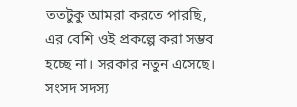ততটুকু আমরা করতে পারছি, এর বেশি ওই প্রকল্পে করা সম্ভব হচ্ছে না। সরকার নতুন এসেছে। সংসদ সদস্য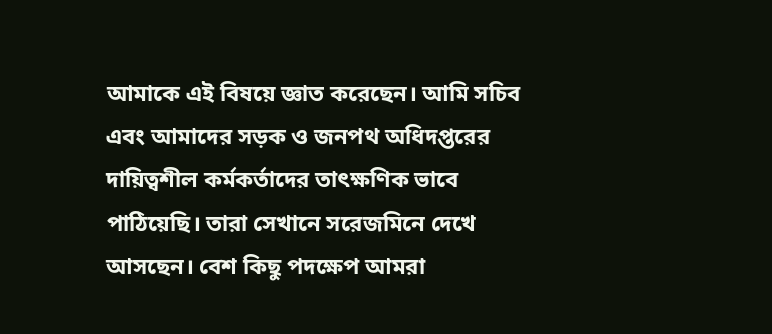আমাকে এই বিষয়ে জ্ঞাত করেছেন। আমি সচিব এবং আমাদের সড়ক ও জনপথ অধিদপ্তরের দায়িত্বশীল কর্মকর্তাদের তাৎক্ষণিক ভাবে পাঠিয়েছি। তারা সেখানে সরেজমিনে দেখে আসছেন। বেশ কিছু পদক্ষেপ আমরা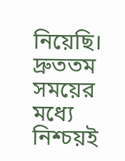নিয়েছি। দ্রুততম সময়ের মধ্যে নিশ্চয়ই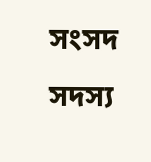সংসদ সদস্য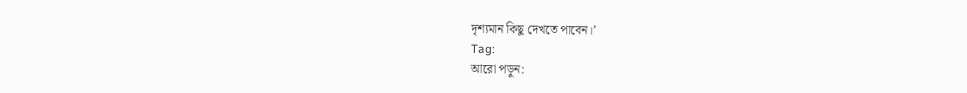দৃশ্যমান কিছু দেখতে পাবেন।’
Tag:
আরো পড়ুন: